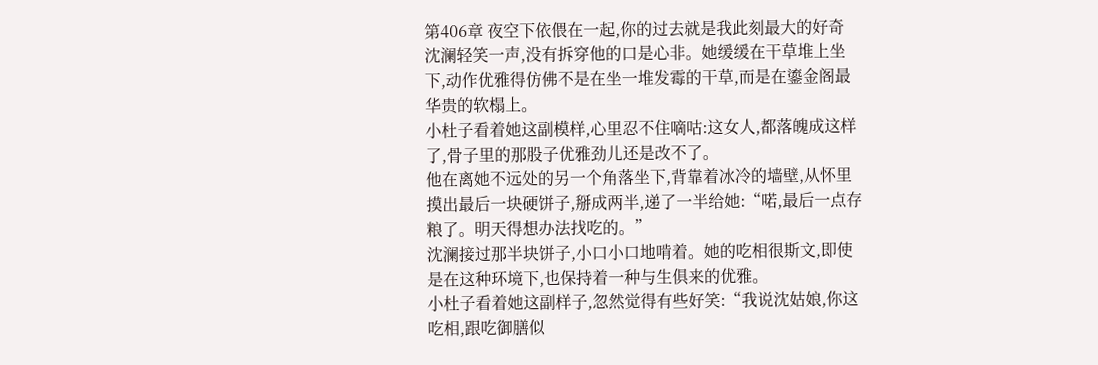第406章 夜空下依偎在一起,你的过去就是我此刻最大的好奇
沈澜轻笑一声,没有拆穿他的口是心非。她缓缓在干草堆上坐下,动作优雅得仿佛不是在坐一堆发霉的干草,而是在鎏金阁最华贵的软榻上。
小杜子看着她这副模样,心里忍不住嘀咕:这女人,都落魄成这样了,骨子里的那股子优雅劲儿还是改不了。
他在离她不远处的另一个角落坐下,背靠着冰冷的墙壁,从怀里摸出最后一块硬饼子,掰成两半,递了一半给她:“喏,最后一点存粮了。明天得想办法找吃的。”
沈澜接过那半块饼子,小口小口地啃着。她的吃相很斯文,即使是在这种环境下,也保持着一种与生俱来的优雅。
小杜子看着她这副样子,忽然觉得有些好笑:“我说沈姑娘,你这吃相,跟吃御膳似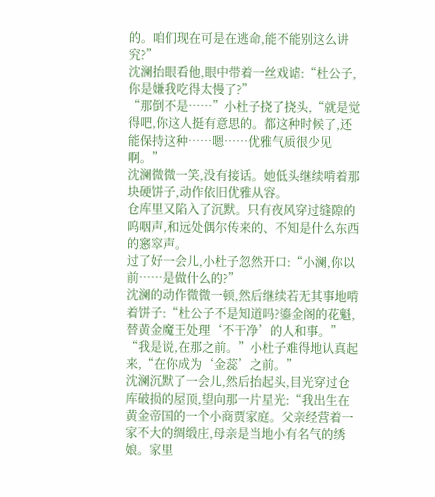的。咱们现在可是在逃命,能不能别这么讲究?”
沈澜抬眼看他,眼中带着一丝戏谑:“杜公子,你是嫌我吃得太慢了?”
“那倒不是……”小杜子挠了挠头,“就是觉得吧,你这人挺有意思的。都这种时候了,还能保持这种……嗯……优雅气质很少见啊。”
沈澜微微一笑,没有接话。她低头继续啃着那块硬饼子,动作依旧优雅从容。
仓库里又陷入了沉默。只有夜风穿过缝隙的呜咽声,和远处偶尔传来的、不知是什么东西的窸窣声。
过了好一会儿,小杜子忽然开口:“小澜,你以前……是做什么的?”
沈澜的动作微微一顿,然后继续若无其事地啃着饼子:“杜公子不是知道吗?鎏金阁的花魁,替黄金魔王处理‘不干净’的人和事。”
“我是说,在那之前。”小杜子难得地认真起来,“在你成为‘金蕊’之前。”
沈澜沉默了一会儿,然后抬起头,目光穿过仓库破损的屋顶,望向那一片星光:“我出生在黄金帝国的一个小商贾家庭。父亲经营着一家不大的绸缎庄,母亲是当地小有名气的绣娘。家里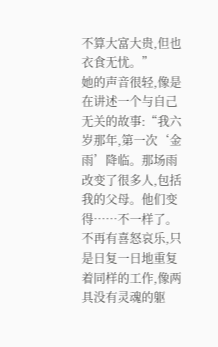不算大富大贵,但也衣食无忧。”
她的声音很轻,像是在讲述一个与自己无关的故事:“我六岁那年,第一次‘金雨’降临。那场雨改变了很多人,包括我的父母。他们变得……不一样了。不再有喜怒哀乐,只是日复一日地重复着同样的工作,像两具没有灵魂的躯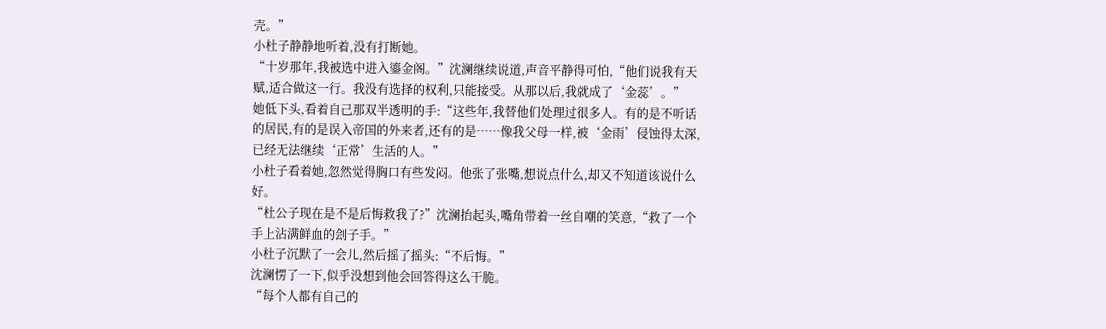壳。”
小杜子静静地听着,没有打断她。
“十岁那年,我被选中进入鎏金阁。”沈澜继续说道,声音平静得可怕,“他们说我有天赋,适合做这一行。我没有选择的权利,只能接受。从那以后,我就成了‘金蕊’。”
她低下头,看着自己那双半透明的手:“这些年,我替他们处理过很多人。有的是不听话的居民,有的是误入帝国的外来者,还有的是……像我父母一样,被‘金雨’侵蚀得太深,已经无法继续‘正常’生活的人。”
小杜子看着她,忽然觉得胸口有些发闷。他张了张嘴,想说点什么,却又不知道该说什么好。
“杜公子现在是不是后悔救我了?”沈澜抬起头,嘴角带着一丝自嘲的笑意,“救了一个手上沾满鲜血的刽子手。”
小杜子沉默了一会儿,然后摇了摇头:“不后悔。”
沈澜愣了一下,似乎没想到他会回答得这么干脆。
“每个人都有自己的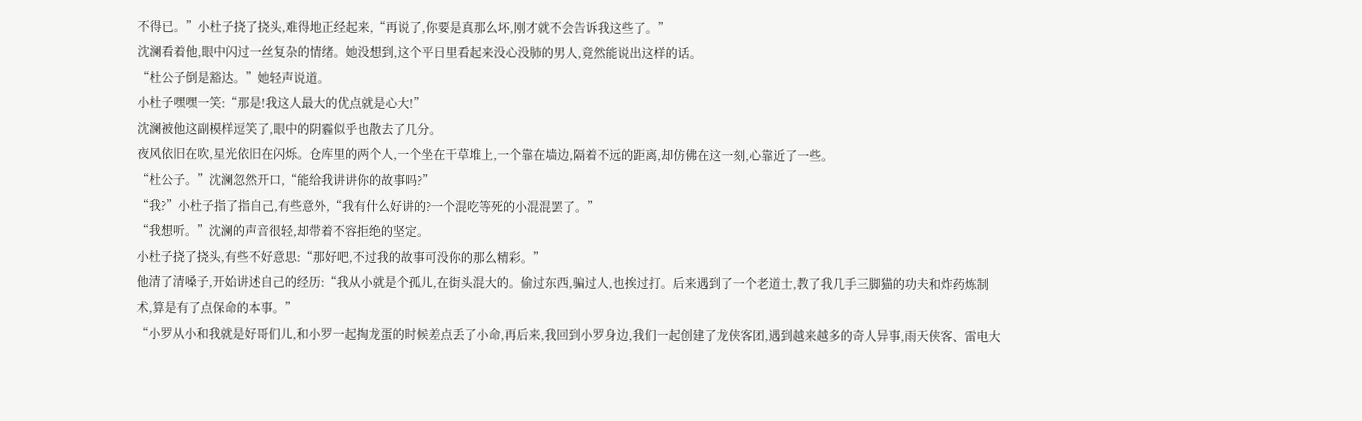不得已。”小杜子挠了挠头,难得地正经起来,“再说了,你要是真那么坏,刚才就不会告诉我这些了。”
沈澜看着他,眼中闪过一丝复杂的情绪。她没想到,这个平日里看起来没心没肺的男人,竟然能说出这样的话。
“杜公子倒是豁达。”她轻声说道。
小杜子嘿嘿一笑:“那是!我这人最大的优点就是心大!”
沈澜被他这副模样逗笑了,眼中的阴霾似乎也散去了几分。
夜风依旧在吹,星光依旧在闪烁。仓库里的两个人,一个坐在干草堆上,一个靠在墙边,隔着不远的距离,却仿佛在这一刻,心靠近了一些。
“杜公子。”沈澜忽然开口,“能给我讲讲你的故事吗?”
“我?”小杜子指了指自己,有些意外,“我有什么好讲的?一个混吃等死的小混混罢了。”
“我想听。”沈澜的声音很轻,却带着不容拒绝的坚定。
小杜子挠了挠头,有些不好意思:“那好吧,不过我的故事可没你的那么精彩。”
他清了清嗓子,开始讲述自己的经历:“我从小就是个孤儿,在街头混大的。偷过东西,骗过人,也挨过打。后来遇到了一个老道士,教了我几手三脚猫的功夫和炸药炼制术,算是有了点保命的本事。”
“小罗从小和我就是好哥们儿,和小罗一起掏龙蛋的时候差点丢了小命,再后来,我回到小罗身边,我们一起创建了龙侠客团,遇到越来越多的奇人异事,雨天侠客、雷电大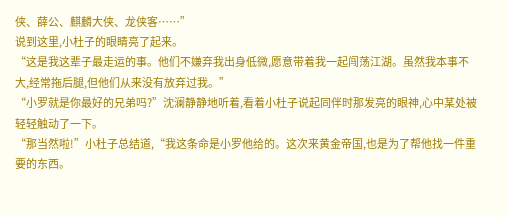侠、薛公、麒麟大侠、龙侠客……”
说到这里,小杜子的眼睛亮了起来。
“这是我这辈子最走运的事。他们不嫌弃我出身低微,愿意带着我一起闯荡江湖。虽然我本事不大,经常拖后腿,但他们从来没有放弃过我。”
“小罗就是你最好的兄弟吗?”沈澜静静地听着,看着小杜子说起同伴时那发亮的眼神,心中某处被轻轻触动了一下。
“那当然啦!”小杜子总结道,“我这条命是小罗他给的。这次来黄金帝国,也是为了帮他找一件重要的东西。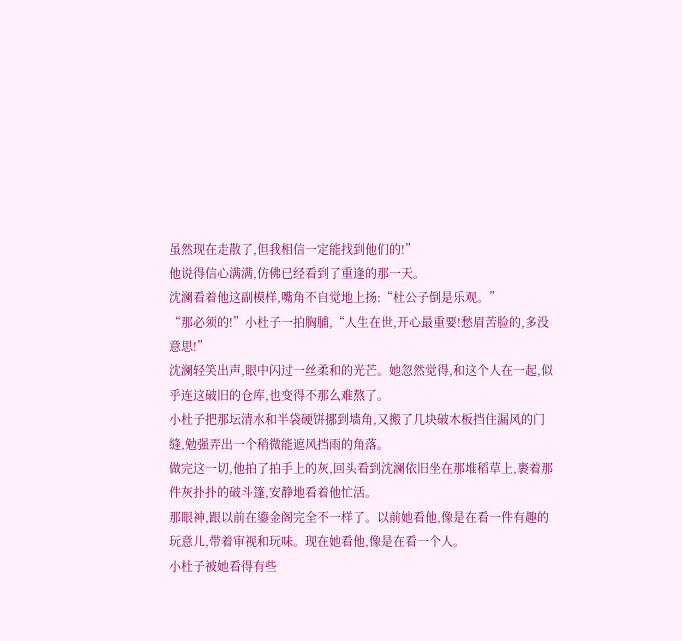虽然现在走散了,但我相信一定能找到他们的!”
他说得信心满满,仿佛已经看到了重逢的那一天。
沈澜看着他这副模样,嘴角不自觉地上扬:“杜公子倒是乐观。”
“那必须的!”小杜子一拍胸脯,“人生在世,开心最重要!愁眉苦脸的,多没意思!”
沈澜轻笑出声,眼中闪过一丝柔和的光芒。她忽然觉得,和这个人在一起,似乎连这破旧的仓库,也变得不那么难熬了。
小杜子把那坛清水和半袋硬饼挪到墙角,又搬了几块破木板挡住漏风的门缝,勉强弄出一个稍微能遮风挡雨的角落。
做完这一切,他拍了拍手上的灰,回头看到沈澜依旧坐在那堆稻草上,裹着那件灰扑扑的破斗篷,安静地看着他忙活。
那眼神,跟以前在鎏金阁完全不一样了。以前她看他,像是在看一件有趣的玩意儿,带着审视和玩味。现在她看他,像是在看一个人。
小杜子被她看得有些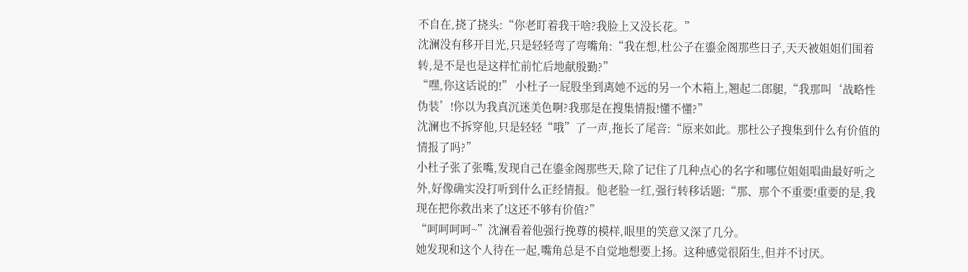不自在,挠了挠头:“你老盯着我干啥?我脸上又没长花。”
沈澜没有移开目光,只是轻轻弯了弯嘴角:“我在想,杜公子在鎏金阁那些日子,天天被姐姐们围着转,是不是也是这样忙前忙后地献殷勤?”
“嘿,你这话说的!” 小杜子一屁股坐到离她不远的另一个木箱上,翘起二郎腿,“我那叫‘战略性伪装’!你以为我真沉迷美色啊?我那是在搜集情报!懂不懂?”
沈澜也不拆穿他,只是轻轻“哦”了一声,拖长了尾音:“原来如此。那杜公子搜集到什么有价值的情报了吗?”
小杜子张了张嘴,发现自己在鎏金阁那些天,除了记住了几种点心的名字和哪位姐姐唱曲最好听之外,好像确实没打听到什么正经情报。他老脸一红,强行转移话题:“那、那个不重要!重要的是,我现在把你救出来了!这还不够有价值?”
“呵呵呵呵~”沈澜看着他强行挽尊的模样,眼里的笑意又深了几分。
她发现和这个人待在一起,嘴角总是不自觉地想要上扬。这种感觉很陌生,但并不讨厌。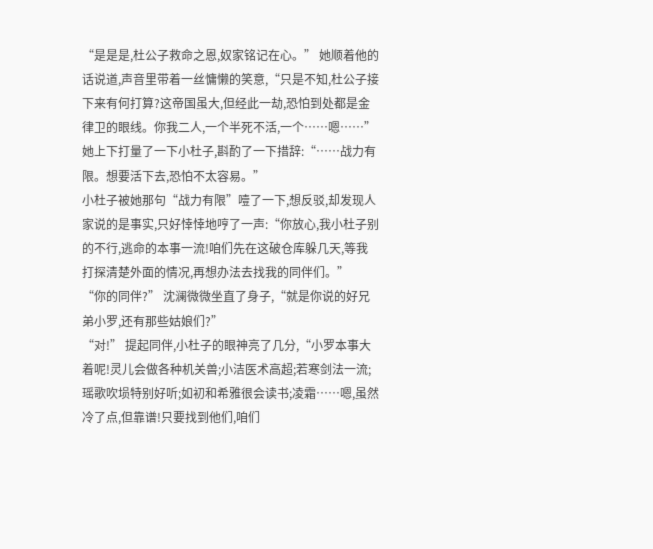“是是是,杜公子救命之恩,奴家铭记在心。” 她顺着他的话说道,声音里带着一丝慵懒的笑意,“只是不知,杜公子接下来有何打算?这帝国虽大,但经此一劫,恐怕到处都是金律卫的眼线。你我二人,一个半死不活,一个……嗯……”
她上下打量了一下小杜子,斟酌了一下措辞:“……战力有限。想要活下去,恐怕不太容易。”
小杜子被她那句“战力有限”噎了一下,想反驳,却发现人家说的是事实,只好悻悻地哼了一声:“你放心,我小杜子别的不行,逃命的本事一流!咱们先在这破仓库躲几天,等我打探清楚外面的情况,再想办法去找我的同伴们。”
“你的同伴?” 沈澜微微坐直了身子,“就是你说的好兄弟小罗,还有那些姑娘们?”
“对!” 提起同伴,小杜子的眼神亮了几分,“小罗本事大着呢!灵儿会做各种机关兽;小洁医术高超;若寒剑法一流;瑶歌吹埙特别好听;如初和希雅很会读书;凌霜……嗯,虽然冷了点,但靠谱!只要找到他们,咱们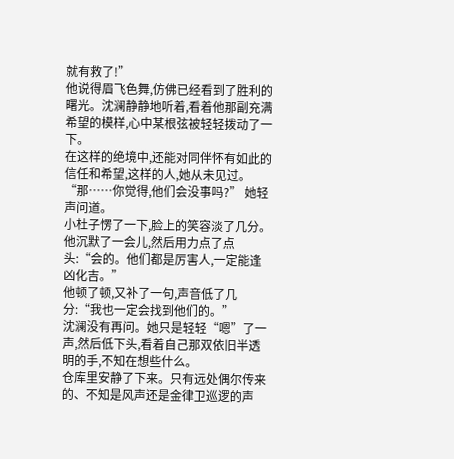就有救了!”
他说得眉飞色舞,仿佛已经看到了胜利的曙光。沈澜静静地听着,看着他那副充满希望的模样,心中某根弦被轻轻拨动了一下。
在这样的绝境中,还能对同伴怀有如此的信任和希望,这样的人,她从未见过。
“那……你觉得,他们会没事吗?” 她轻声问道。
小杜子愣了一下,脸上的笑容淡了几分。他沉默了一会儿,然后用力点了点头:“会的。他们都是厉害人,一定能逢凶化吉。”
他顿了顿,又补了一句,声音低了几分:“我也一定会找到他们的。”
沈澜没有再问。她只是轻轻“嗯”了一声,然后低下头,看着自己那双依旧半透明的手,不知在想些什么。
仓库里安静了下来。只有远处偶尔传来的、不知是风声还是金律卫巡逻的声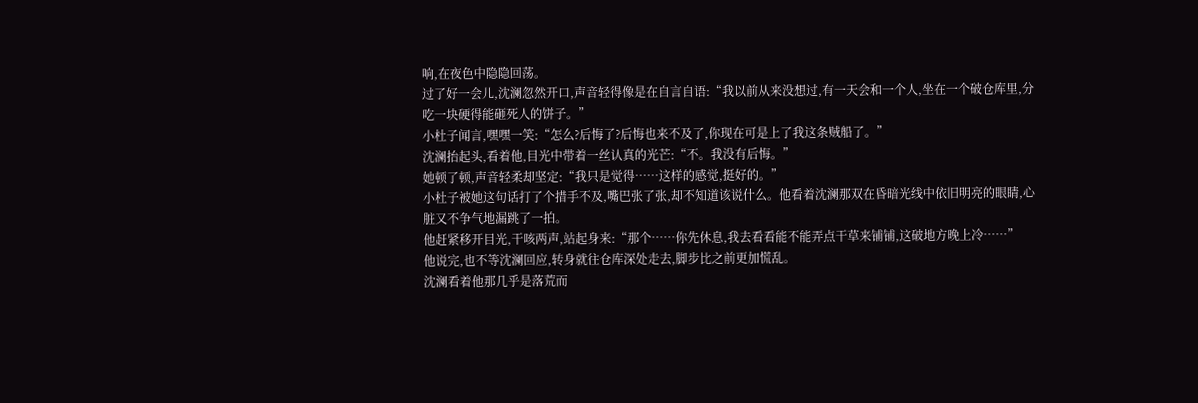响,在夜色中隐隐回荡。
过了好一会儿,沈澜忽然开口,声音轻得像是在自言自语:“我以前从来没想过,有一天会和一个人,坐在一个破仓库里,分吃一块硬得能砸死人的饼子。”
小杜子闻言,嘿嘿一笑:“怎么?后悔了?后悔也来不及了,你现在可是上了我这条贼船了。”
沈澜抬起头,看着他,目光中带着一丝认真的光芒:“不。我没有后悔。”
她顿了顿,声音轻柔却坚定:“我只是觉得……这样的感觉,挺好的。”
小杜子被她这句话打了个措手不及,嘴巴张了张,却不知道该说什么。他看着沈澜那双在昏暗光线中依旧明亮的眼睛,心脏又不争气地漏跳了一拍。
他赶紧移开目光,干咳两声,站起身来:“那个……你先休息,我去看看能不能弄点干草来铺铺,这破地方晚上冷……”
他说完,也不等沈澜回应,转身就往仓库深处走去,脚步比之前更加慌乱。
沈澜看着他那几乎是落荒而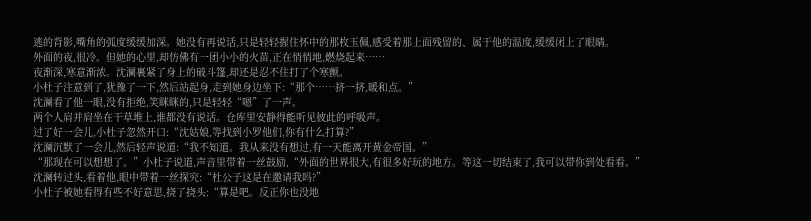逃的背影,嘴角的弧度缓缓加深。她没有再说话,只是轻轻握住怀中的那枚玉佩,感受着那上面残留的、属于他的温度,缓缓闭上了眼睛。
外面的夜,很冷。但她的心里,却仿佛有一团小小的火苗,正在悄悄地,燃烧起来……
夜渐深,寒意渐浓。沈澜裹紧了身上的破斗篷,却还是忍不住打了个寒颤。
小杜子注意到了,犹豫了一下,然后站起身,走到她身边坐下:“那个……挤一挤,暖和点。”
沈澜看了他一眼,没有拒绝,笑眯眯的,只是轻轻“嗯”了一声。
两个人肩并肩坐在干草堆上,谁都没有说话。仓库里安静得能听见彼此的呼吸声。
过了好一会儿,小杜子忽然开口:“沈姑娘,等找到小罗他们,你有什么打算?”
沈澜沉默了一会儿,然后轻声说道:“我不知道。我从来没有想过,有一天能离开黄金帝国。”
“那现在可以想想了。”小杜子说道,声音里带着一丝鼓励,“外面的世界很大,有很多好玩的地方。等这一切结束了,我可以带你到处看看。”
沈澜转过头,看着他,眼中带着一丝探究:“杜公子这是在邀请我吗?”
小杜子被她看得有些不好意思,挠了挠头:“算是吧。反正你也没地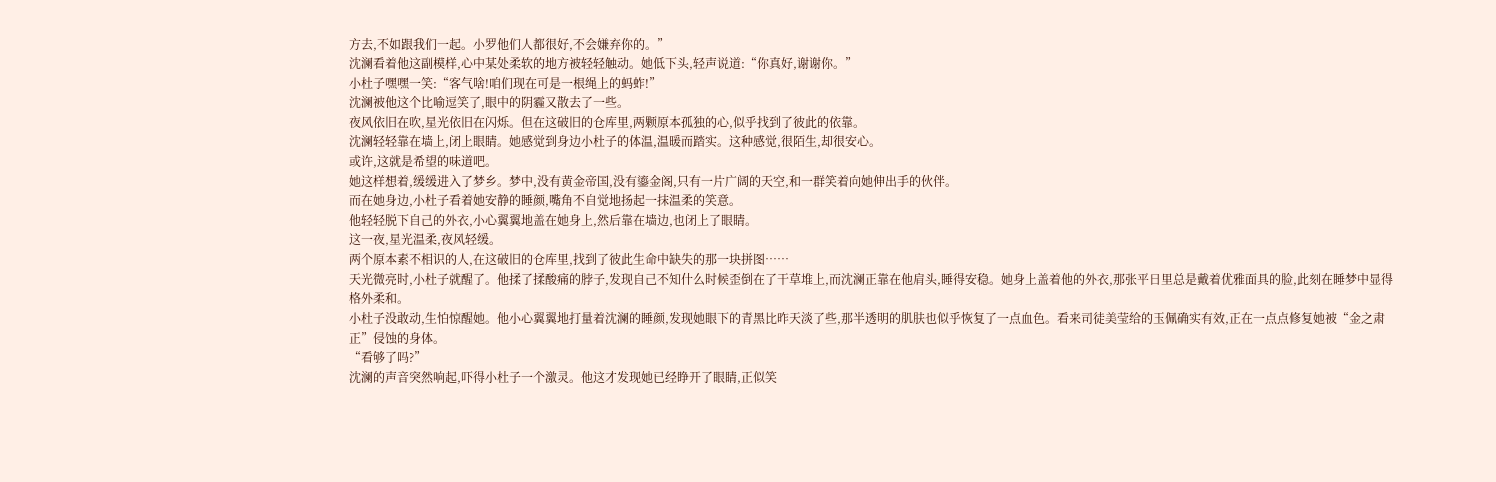方去,不如跟我们一起。小罗他们人都很好,不会嫌弃你的。”
沈澜看着他这副模样,心中某处柔软的地方被轻轻触动。她低下头,轻声说道:“你真好,谢谢你。”
小杜子嘿嘿一笑:“客气啥!咱们现在可是一根绳上的蚂蚱!”
沈澜被他这个比喻逗笑了,眼中的阴霾又散去了一些。
夜风依旧在吹,星光依旧在闪烁。但在这破旧的仓库里,两颗原本孤独的心,似乎找到了彼此的依靠。
沈澜轻轻靠在墙上,闭上眼睛。她感觉到身边小杜子的体温,温暖而踏实。这种感觉,很陌生,却很安心。
或许,这就是希望的味道吧。
她这样想着,缓缓进入了梦乡。梦中,没有黄金帝国,没有鎏金阁,只有一片广阔的天空,和一群笑着向她伸出手的伙伴。
而在她身边,小杜子看着她安静的睡颜,嘴角不自觉地扬起一抹温柔的笑意。
他轻轻脱下自己的外衣,小心翼翼地盖在她身上,然后靠在墙边,也闭上了眼睛。
这一夜,星光温柔,夜风轻缓。
两个原本素不相识的人,在这破旧的仓库里,找到了彼此生命中缺失的那一块拼图……
天光微亮时,小杜子就醒了。他揉了揉酸痛的脖子,发现自己不知什么时候歪倒在了干草堆上,而沈澜正靠在他肩头,睡得安稳。她身上盖着他的外衣,那张平日里总是戴着优雅面具的脸,此刻在睡梦中显得格外柔和。
小杜子没敢动,生怕惊醒她。他小心翼翼地打量着沈澜的睡颜,发现她眼下的青黑比昨天淡了些,那半透明的肌肤也似乎恢复了一点血色。看来司徒美莹给的玉佩确实有效,正在一点点修复她被“金之肃正”侵蚀的身体。
“看够了吗?”
沈澜的声音突然响起,吓得小杜子一个激灵。他这才发现她已经睁开了眼睛,正似笑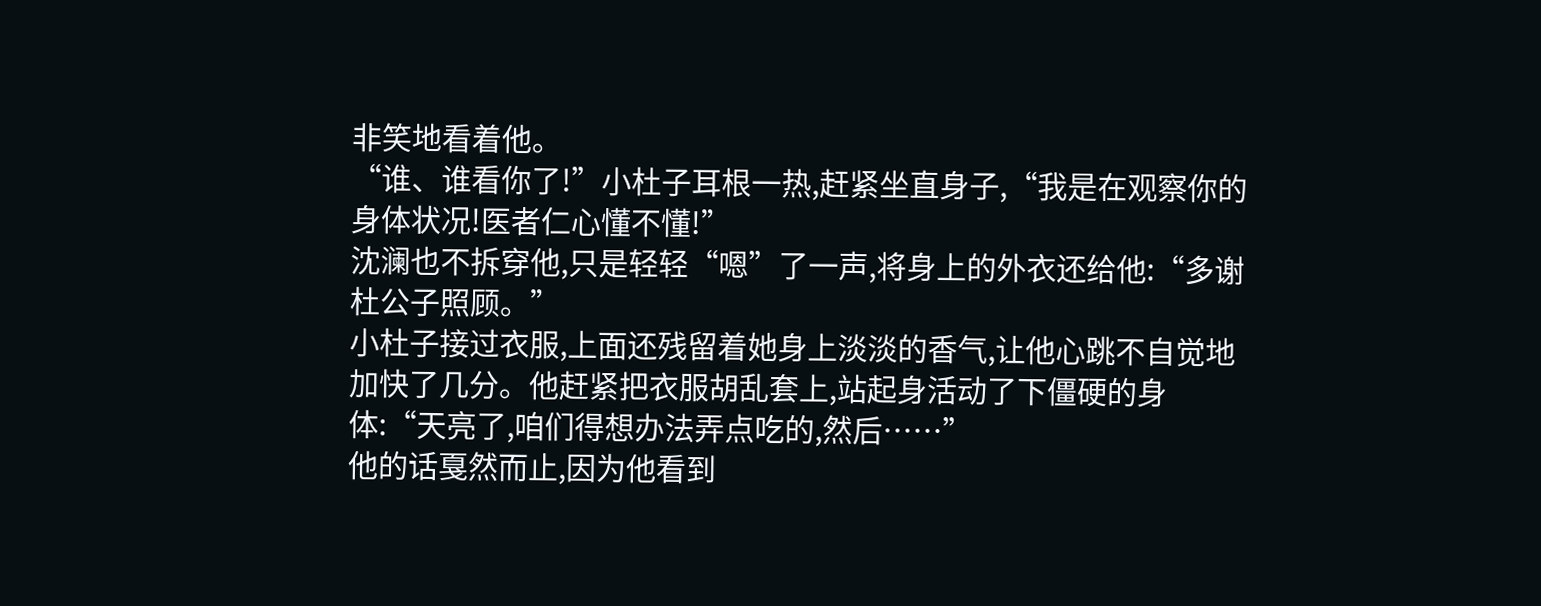非笑地看着他。
“谁、谁看你了!”小杜子耳根一热,赶紧坐直身子,“我是在观察你的身体状况!医者仁心懂不懂!”
沈澜也不拆穿他,只是轻轻“嗯”了一声,将身上的外衣还给他:“多谢杜公子照顾。”
小杜子接过衣服,上面还残留着她身上淡淡的香气,让他心跳不自觉地加快了几分。他赶紧把衣服胡乱套上,站起身活动了下僵硬的身体:“天亮了,咱们得想办法弄点吃的,然后……”
他的话戛然而止,因为他看到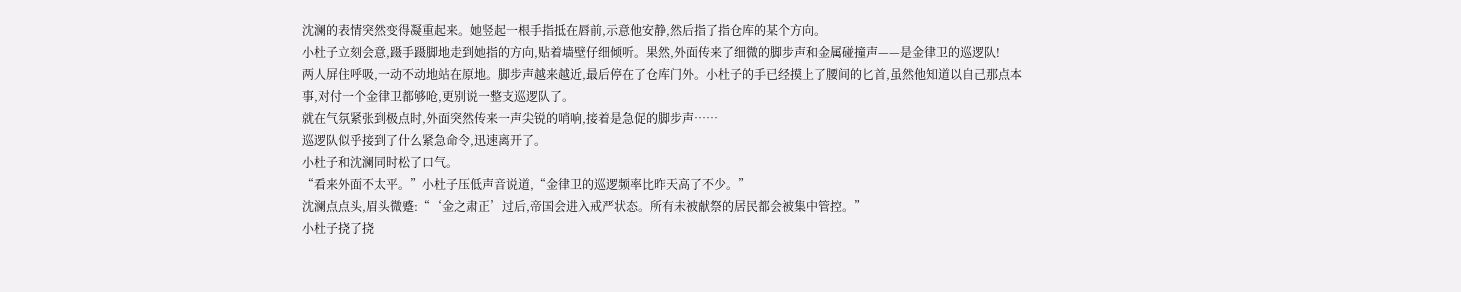沈澜的表情突然变得凝重起来。她竖起一根手指抵在唇前,示意他安静,然后指了指仓库的某个方向。
小杜子立刻会意,蹑手蹑脚地走到她指的方向,贴着墙壁仔细倾听。果然,外面传来了细微的脚步声和金属碰撞声——是金律卫的巡逻队!
两人屏住呼吸,一动不动地站在原地。脚步声越来越近,最后停在了仓库门外。小杜子的手已经摸上了腰间的匕首,虽然他知道以自己那点本事,对付一个金律卫都够呛,更别说一整支巡逻队了。
就在气氛紧张到极点时,外面突然传来一声尖锐的哨响,接着是急促的脚步声……
巡逻队似乎接到了什么紧急命令,迅速离开了。
小杜子和沈澜同时松了口气。
“看来外面不太平。”小杜子压低声音说道,“金律卫的巡逻频率比昨天高了不少。”
沈澜点点头,眉头微蹙:“‘金之肃正’过后,帝国会进入戒严状态。所有未被献祭的居民都会被集中管控。”
小杜子挠了挠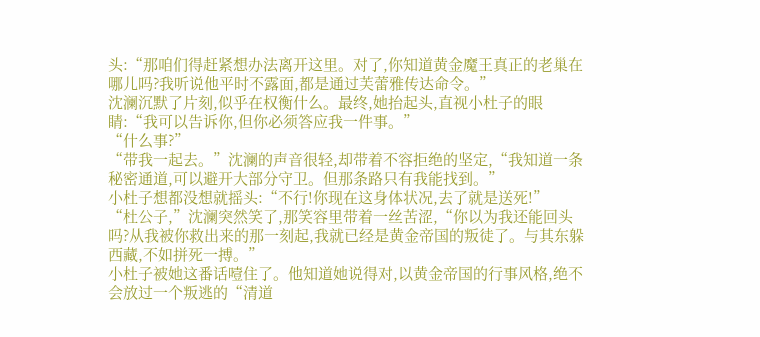头:“那咱们得赶紧想办法离开这里。对了,你知道黄金魔王真正的老巢在哪儿吗?我听说他平时不露面,都是通过芙蕾雅传达命令。”
沈澜沉默了片刻,似乎在权衡什么。最终,她抬起头,直视小杜子的眼睛:“我可以告诉你,但你必须答应我一件事。”
“什么事?”
“带我一起去。”沈澜的声音很轻,却带着不容拒绝的坚定,“我知道一条秘密通道,可以避开大部分守卫。但那条路只有我能找到。”
小杜子想都没想就摇头:“不行!你现在这身体状况,去了就是送死!”
“杜公子,”沈澜突然笑了,那笑容里带着一丝苦涩,“你以为我还能回头吗?从我被你救出来的那一刻起,我就已经是黄金帝国的叛徒了。与其东躲西藏,不如拼死一搏。”
小杜子被她这番话噎住了。他知道她说得对,以黄金帝国的行事风格,绝不会放过一个叛逃的“清道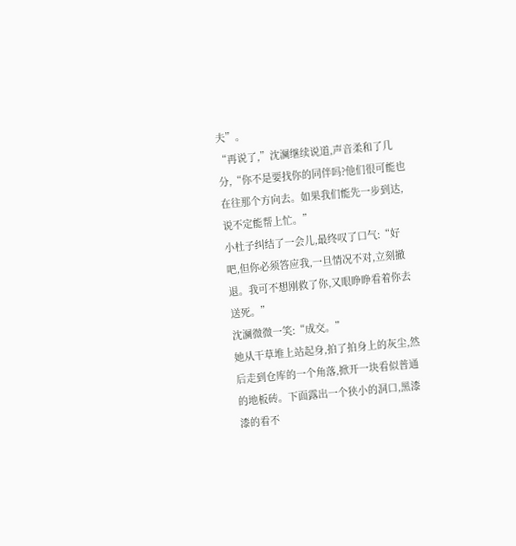夫”。
“再说了,”沈澜继续说道,声音柔和了几分,“你不是要找你的同伴吗?他们很可能也在往那个方向去。如果我们能先一步到达,说不定能帮上忙。”
小杜子纠结了一会儿,最终叹了口气:“好吧,但你必须答应我,一旦情况不对,立刻撤退。我可不想刚救了你,又眼睁睁看着你去送死。”
沈澜微微一笑:“成交。”
她从干草堆上站起身,拍了拍身上的灰尘,然后走到仓库的一个角落,掀开一块看似普通的地板砖。下面露出一个狭小的洞口,黑漆漆的看不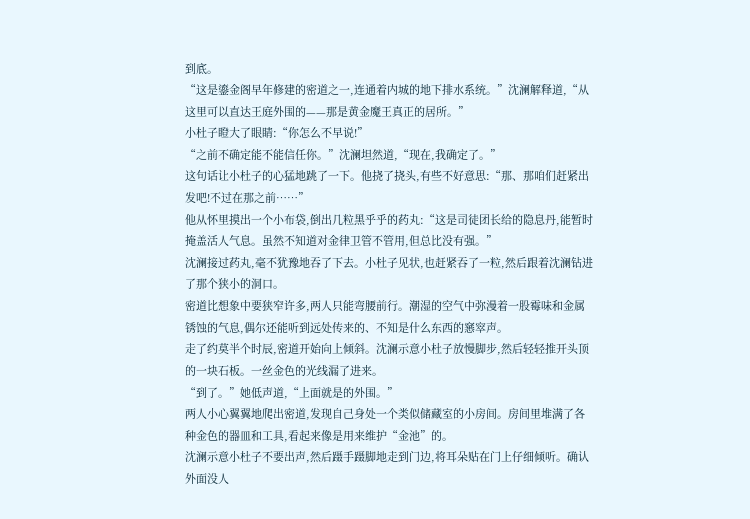到底。
“这是鎏金阁早年修建的密道之一,连通着内城的地下排水系统。”沈澜解释道,“从这里可以直达王庭外围的——那是黄金魔王真正的居所。”
小杜子瞪大了眼睛:“你怎么不早说!”
“之前不确定能不能信任你。”沈澜坦然道,“现在,我确定了。”
这句话让小杜子的心猛地跳了一下。他挠了挠头,有些不好意思:“那、那咱们赶紧出发吧!不过在那之前……”
他从怀里摸出一个小布袋,倒出几粒黑乎乎的药丸:“这是司徒团长给的隐息丹,能暂时掩盖活人气息。虽然不知道对金律卫管不管用,但总比没有强。”
沈澜接过药丸,毫不犹豫地吞了下去。小杜子见状,也赶紧吞了一粒,然后跟着沈澜钻进了那个狭小的洞口。
密道比想象中要狭窄许多,两人只能弯腰前行。潮湿的空气中弥漫着一股霉味和金属锈蚀的气息,偶尔还能听到远处传来的、不知是什么东西的窸窣声。
走了约莫半个时辰,密道开始向上倾斜。沈澜示意小杜子放慢脚步,然后轻轻推开头顶的一块石板。一丝金色的光线漏了进来。
“到了。”她低声道,“上面就是的外围。”
两人小心翼翼地爬出密道,发现自己身处一个类似储藏室的小房间。房间里堆满了各种金色的器皿和工具,看起来像是用来维护“金池”的。
沈澜示意小杜子不要出声,然后蹑手蹑脚地走到门边,将耳朵贴在门上仔细倾听。确认外面没人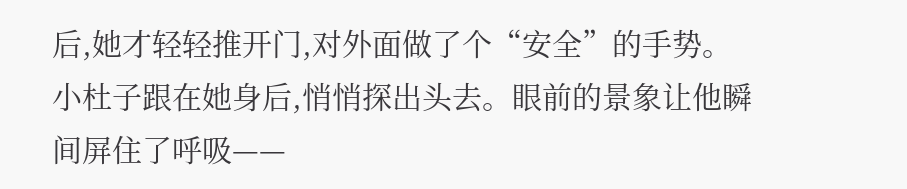后,她才轻轻推开门,对外面做了个“安全”的手势。
小杜子跟在她身后,悄悄探出头去。眼前的景象让他瞬间屏住了呼吸——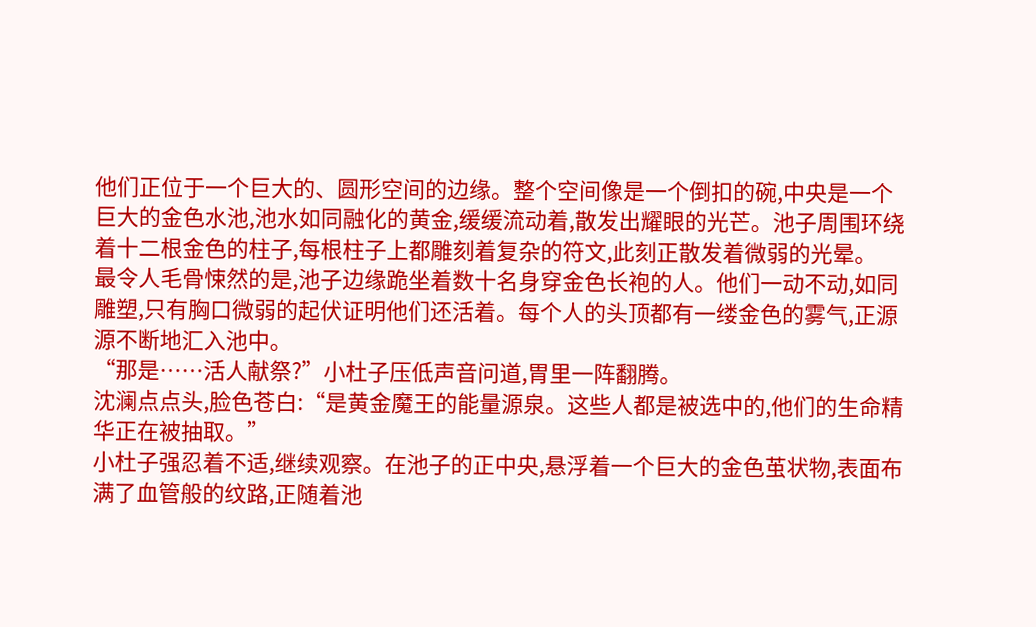他们正位于一个巨大的、圆形空间的边缘。整个空间像是一个倒扣的碗,中央是一个巨大的金色水池,池水如同融化的黄金,缓缓流动着,散发出耀眼的光芒。池子周围环绕着十二根金色的柱子,每根柱子上都雕刻着复杂的符文,此刻正散发着微弱的光晕。
最令人毛骨悚然的是,池子边缘跪坐着数十名身穿金色长袍的人。他们一动不动,如同雕塑,只有胸口微弱的起伏证明他们还活着。每个人的头顶都有一缕金色的雾气,正源源不断地汇入池中。
“那是……活人献祭?”小杜子压低声音问道,胃里一阵翻腾。
沈澜点点头,脸色苍白:“是黄金魔王的能量源泉。这些人都是被选中的,他们的生命精华正在被抽取。”
小杜子强忍着不适,继续观察。在池子的正中央,悬浮着一个巨大的金色茧状物,表面布满了血管般的纹路,正随着池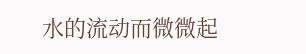水的流动而微微起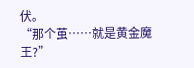伏。
“那个茧……就是黄金魔王?”